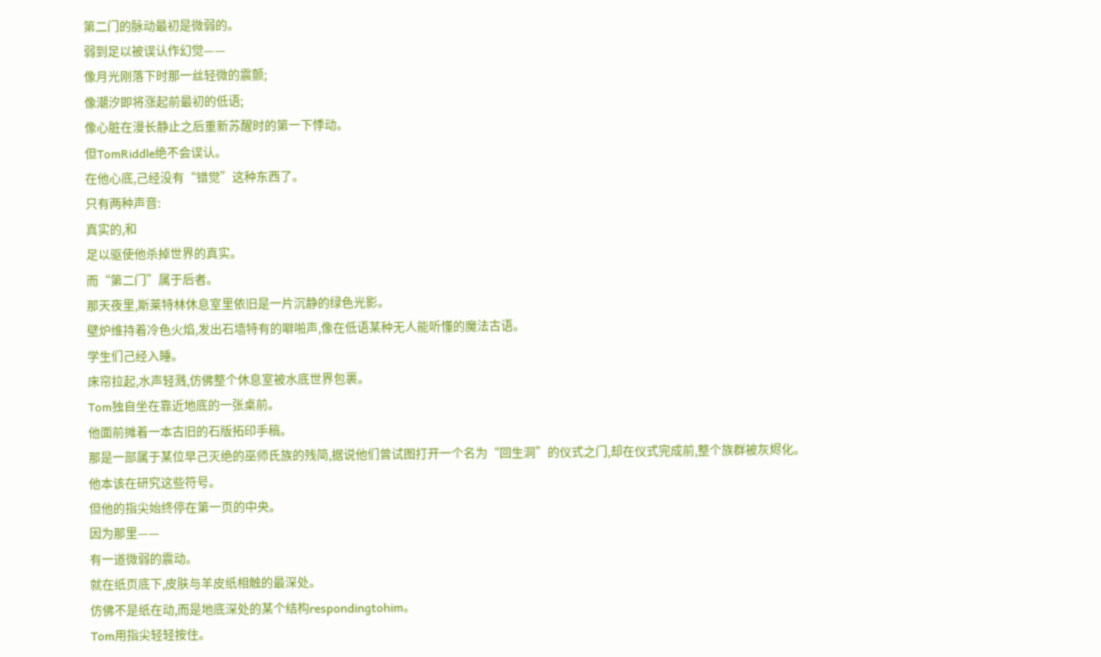第二门的脉动最初是微弱的。
弱到足以被误认作幻觉——
像月光刚落下时那一丝轻微的震颤;
像潮汐即将涨起前最初的低语;
像心脏在漫长静止之后重新苏醒时的第一下悸动。
但TomRiddle绝不会误认。
在他心底,己经没有“错觉”这种东西了。
只有两种声音:
真实的,和
足以驱使他杀掉世界的真实。
而“第二门”属于后者。
那天夜里,斯莱特林休息室里依旧是一片沉静的绿色光影。
壁炉维持着冷色火焰,发出石墙特有的噼啪声,像在低语某种无人能听懂的魔法古语。
学生们己经入睡。
床帘拉起,水声轻溅,仿佛整个休息室被水底世界包裹。
Tom独自坐在靠近地底的一张桌前。
他面前摊着一本古旧的石版拓印手稿。
那是一部属于某位早己灭绝的巫师氏族的残简,据说他们曾试图打开一个名为“回生洞”的仪式之门,却在仪式完成前,整个族群被灰烬化。
他本该在研究这些符号。
但他的指尖始终停在第一页的中央。
因为那里——
有一道微弱的震动。
就在纸页底下,皮肤与羊皮纸相触的最深处。
仿佛不是纸在动,而是地底深处的某个结构respondingtohim。
Tom用指尖轻轻按住。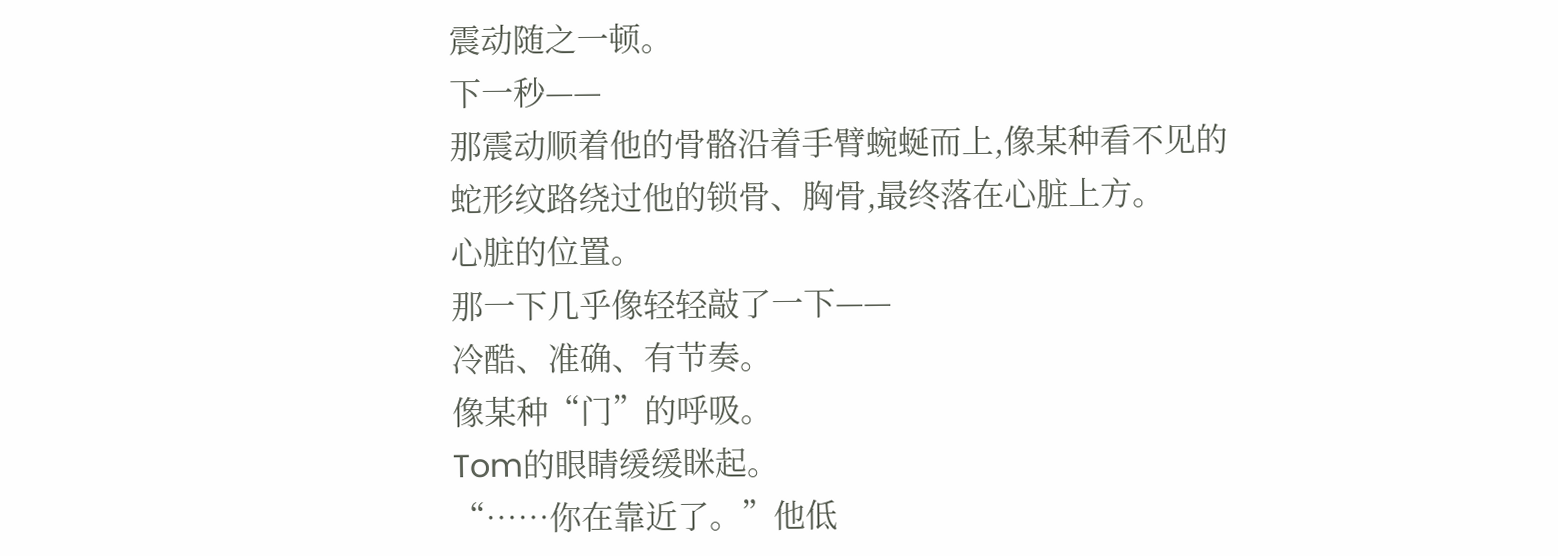震动随之一顿。
下一秒——
那震动顺着他的骨骼沿着手臂蜿蜒而上,像某种看不见的蛇形纹路绕过他的锁骨、胸骨,最终落在心脏上方。
心脏的位置。
那一下几乎像轻轻敲了一下——
冷酷、准确、有节奏。
像某种“门”的呼吸。
Tom的眼睛缓缓眯起。
“……你在靠近了。”他低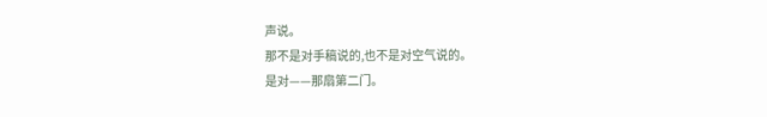声说。
那不是对手稿说的,也不是对空气说的。
是对——那扇第二门。